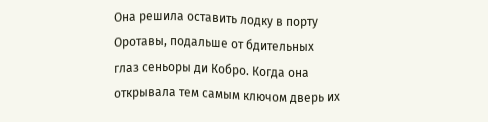Она решила оставить лодку в порту Оротавы, подальше от бдительных глаз сеньоры ди Кобро. Когда она открывала тем самым ключом дверь их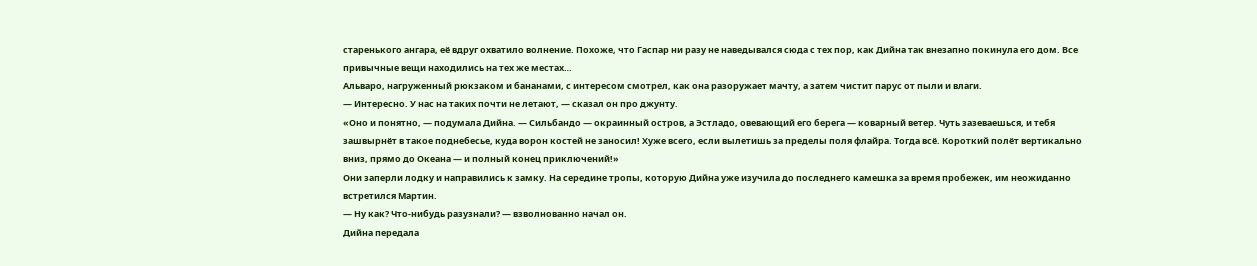старенького ангара, её вдруг охватило волнение. Похоже, что Гаспар ни разу не наведывался сюда с тех пор, как Дийна так внезапно покинула его дом. Все привычные вещи находились на тех же местах…
Альваро, нагруженный рюкзаком и бананами, с интересом смотрел, как она разоружает мачту, а затем чистит парус от пыли и влаги.
— Интересно. У нас на таких почти не летают, — сказал он про джунту.
«Оно и понятно, — подумала Дийна. — Сильбандо — окраинный остров, а Эстладо, овевающий его берега — коварный ветер. Чуть зазеваешься, и тебя зашвырнёт в такое поднебесье, куда ворон костей не заносил! Хуже всего, если вылетишь за пределы поля флайра. Тогда всё. Короткий полёт вертикально вниз, прямо до Океана — и полный конец приключений!»
Они заперли лодку и направились к замку. На середине тропы, которую Дийна уже изучила до последнего камешка за время пробежек, им неожиданно встретился Мартин.
— Ну как? Что-нибудь разузнали? — взволнованно начал он.
Дийна передала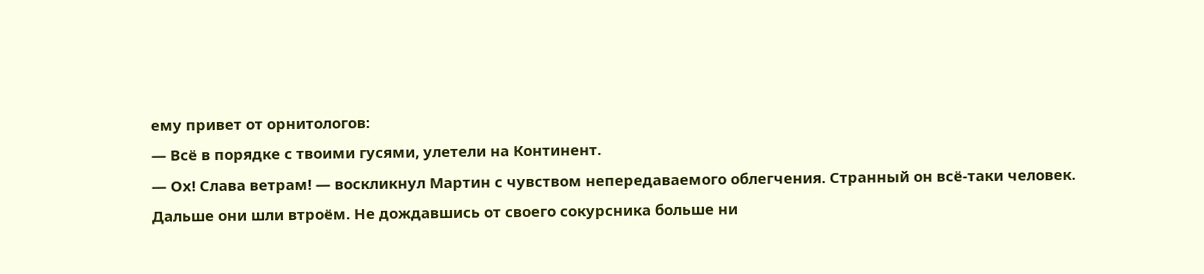ему привет от орнитологов:
— Всё в порядке с твоими гусями, улетели на Континент.
— Ох! Слава ветрам! — воскликнул Мартин с чувством непередаваемого облегчения. Странный он всё-таки человек.
Дальше они шли втроём. Не дождавшись от своего сокурсника больше ни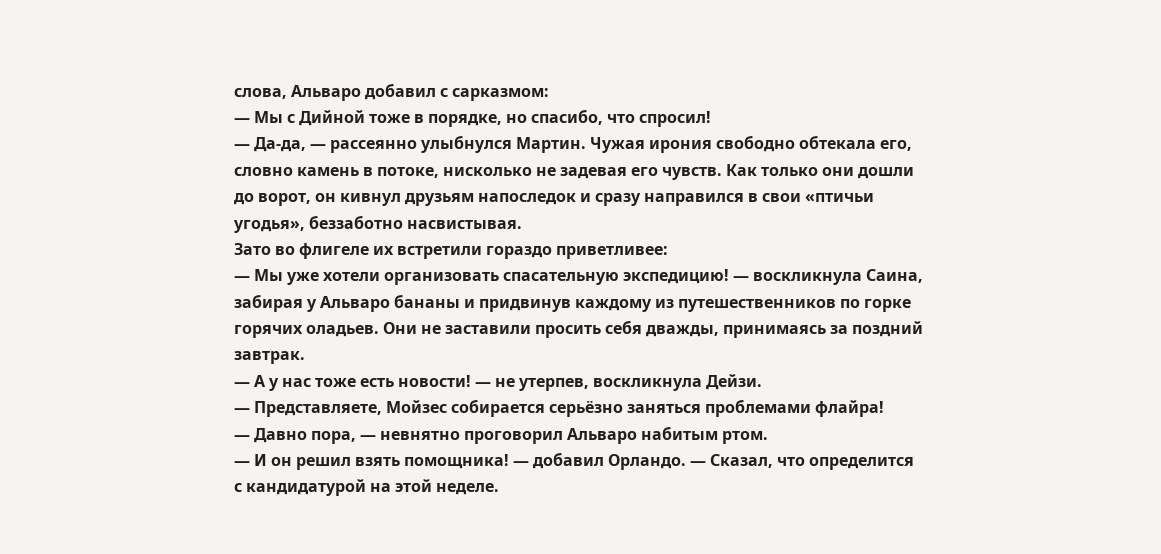слова, Альваро добавил с сарказмом:
— Мы с Дийной тоже в порядке, но спасибо, что спросил!
— Да-да, — рассеянно улыбнулся Мартин. Чужая ирония свободно обтекала его, словно камень в потоке, нисколько не задевая его чувств. Как только они дошли до ворот, он кивнул друзьям напоследок и сразу направился в свои «птичьи угодья», беззаботно насвистывая.
Зато во флигеле их встретили гораздо приветливее:
— Мы уже хотели организовать спасательную экспедицию! — воскликнула Саина, забирая у Альваро бананы и придвинув каждому из путешественников по горке горячих оладьев. Они не заставили просить себя дважды, принимаясь за поздний завтрак.
— А у нас тоже есть новости! — не утерпев, воскликнула Дейзи.
— Представляете, Мойзес собирается серьёзно заняться проблемами флайра!
— Давно пора, — невнятно проговорил Альваро набитым ртом.
— И он решил взять помощника! — добавил Орландо. — Сказал, что определится с кандидатурой на этой неделе.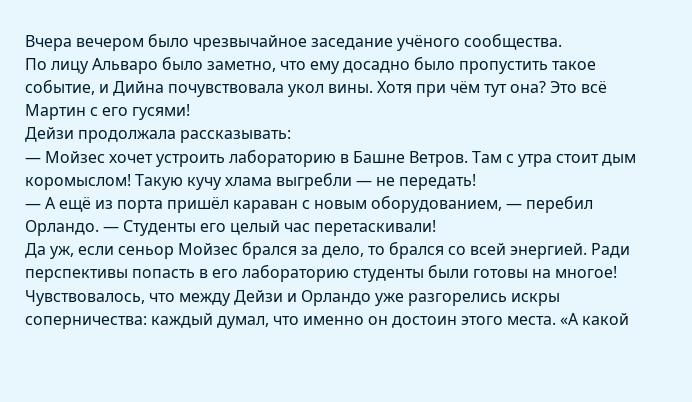Вчера вечером было чрезвычайное заседание учёного сообщества.
По лицу Альваро было заметно, что ему досадно было пропустить такое событие, и Дийна почувствовала укол вины. Хотя при чём тут она? Это всё Мартин с его гусями!
Дейзи продолжала рассказывать:
— Мойзес хочет устроить лабораторию в Башне Ветров. Там с утра стоит дым коромыслом! Такую кучу хлама выгребли — не передать!
— А ещё из порта пришёл караван с новым оборудованием, — перебил Орландо. — Студенты его целый час перетаскивали!
Да уж, если сеньор Мойзес брался за дело, то брался со всей энергией. Ради перспективы попасть в его лабораторию студенты были готовы на многое! Чувствовалось, что между Дейзи и Орландо уже разгорелись искры соперничества: каждый думал, что именно он достоин этого места. «А какой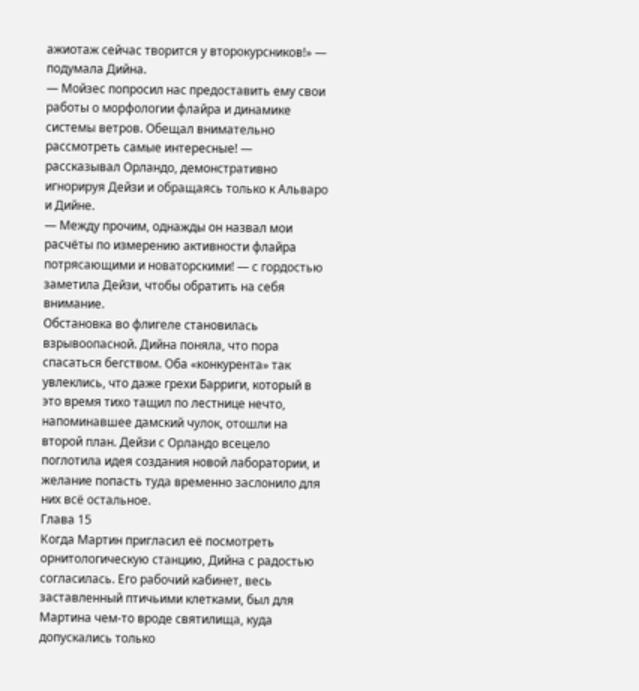ажиотаж сейчас творится у второкурсников!» — подумала Дийна.
— Мойзес попросил нас предоставить ему свои работы о морфологии флайра и динамике системы ветров. Обещал внимательно рассмотреть самые интересные! — рассказывал Орландо, демонстративно игнорируя Дейзи и обращаясь только к Альваро и Дийне.
— Между прочим, однажды он назвал мои расчёты по измерению активности флайра потрясающими и новаторскими! — с гордостью заметила Дейзи, чтобы обратить на себя внимание.
Обстановка во флигеле становилась взрывоопасной. Дийна поняла, что пора спасаться бегством. Оба «конкурента» так увлеклись, что даже грехи Барриги, который в это время тихо тащил по лестнице нечто, напоминавшее дамский чулок, отошли на второй план. Дейзи с Орландо всецело поглотила идея создания новой лаборатории, и желание попасть туда временно заслонило для них всё остальное.
Глава 15
Когда Мартин пригласил её посмотреть орнитологическую станцию, Дийна с радостью согласилась. Его рабочий кабинет, весь заставленный птичьими клетками, был для Мартина чем-то вроде святилища, куда допускались только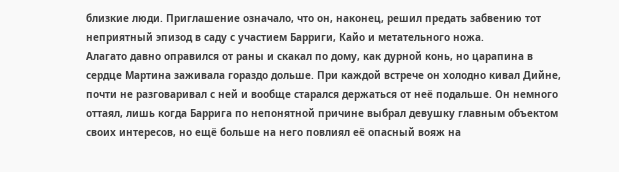близкие люди. Приглашение означало, что он, наконец, решил предать забвению тот неприятный эпизод в саду с участием Барриги, Кайо и метательного ножа.
Алагато давно оправился от раны и скакал по дому, как дурной конь, но царапина в сердце Мартина заживала гораздо дольше. При каждой встрече он холодно кивал Дийне, почти не разговаривал с ней и вообще старался держаться от неё подальше. Он немного оттаял, лишь когда Баррига по непонятной причине выбрал девушку главным объектом своих интересов, но ещё больше на него повлиял её опасный вояж на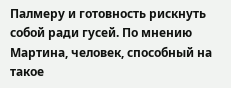Палмеру и готовность рискнуть собой ради гусей. По мнению Мартина, человек, способный на такое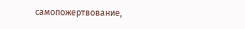самопожертвование,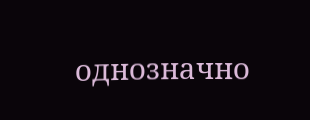однозначно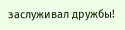заслуживал дружбы!